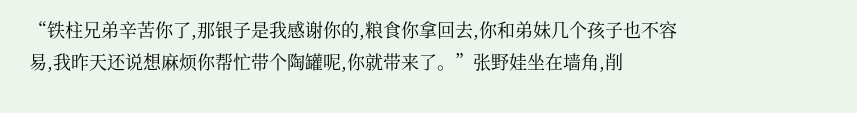“铁柱兄弟辛苦你了,那银子是我感谢你的,粮食你拿回去,你和弟妹几个孩子也不容易,我昨天还说想麻烦你帮忙带个陶罐呢,你就带来了。”张野娃坐在墙角,削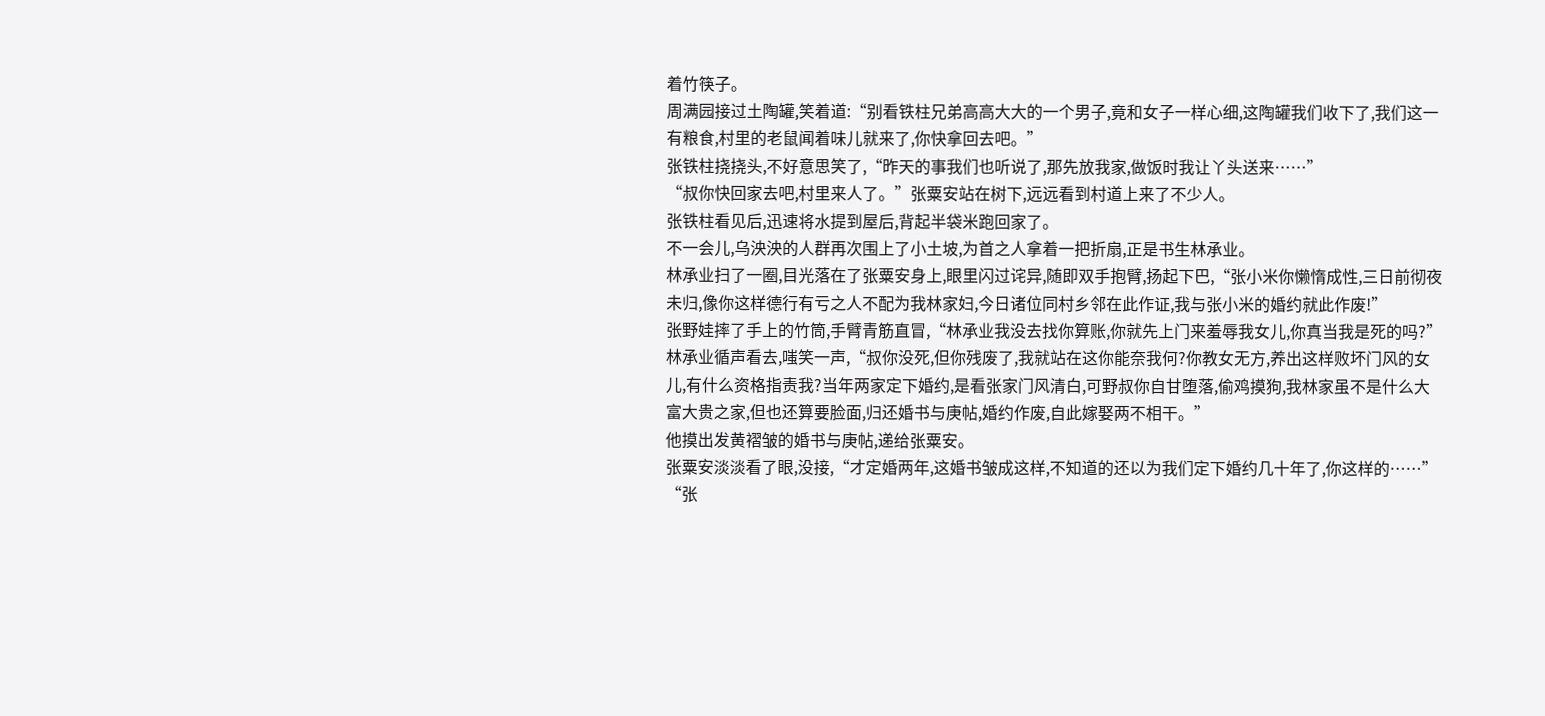着竹筷子。
周满园接过土陶罐,笑着道:“别看铁柱兄弟高高大大的一个男子,竟和女子一样心细,这陶罐我们收下了,我们这一有粮食,村里的老鼠闻着味儿就来了,你快拿回去吧。”
张铁柱挠挠头,不好意思笑了,“昨天的事我们也听说了,那先放我家,做饭时我让丫头送来……”
“叔你快回家去吧,村里来人了。”张粟安站在树下,远远看到村道上来了不少人。
张铁柱看见后,迅速将水提到屋后,背起半袋米跑回家了。
不一会儿,乌泱泱的人群再次围上了小土坡,为首之人拿着一把折扇,正是书生林承业。
林承业扫了一圈,目光落在了张粟安身上,眼里闪过诧异,随即双手抱臂,扬起下巴,“张小米你懒惰成性,三日前彻夜未归,像你这样德行有亏之人不配为我林家妇,今日诸位同村乡邻在此作证,我与张小米的婚约就此作废!”
张野娃摔了手上的竹筒,手臂青筋直冒,“林承业我没去找你算账,你就先上门来羞辱我女儿,你真当我是死的吗?”
林承业循声看去,嗤笑一声,“叔你没死,但你残废了,我就站在这你能奈我何?你教女无方,养出这样败坏门风的女儿,有什么资格指责我?当年两家定下婚约,是看张家门风清白,可野叔你自甘堕落,偷鸡摸狗,我林家虽不是什么大富大贵之家,但也还算要脸面,归还婚书与庚帖,婚约作废,自此嫁娶两不相干。”
他摸出发黄褶皱的婚书与庚帖,递给张粟安。
张粟安淡淡看了眼,没接,“才定婚两年,这婚书皱成这样,不知道的还以为我们定下婚约几十年了,你这样的……”
“张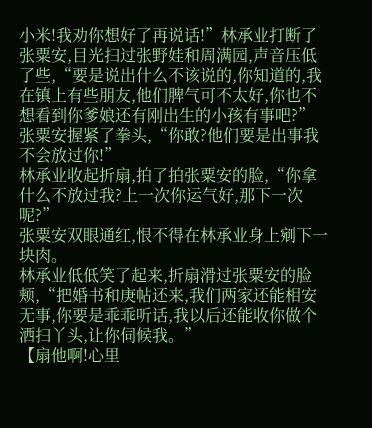小米!我劝你想好了再说话!”林承业打断了张粟安,目光扫过张野娃和周满园,声音压低了些,“要是说出什么不该说的,你知道的,我在镇上有些朋友,他们脾气可不太好,你也不想看到你爹娘还有刚出生的小孩有事吧?”
张粟安握紧了拳头,“你敢?他们要是出事我不会放过你!”
林承业收起折扇,拍了拍张粟安的脸,“你拿什么不放过我?上一次你运气好,那下一次呢?”
张粟安双眼通红,恨不得在林承业身上剜下一块肉。
林承业低低笑了起来,折扇滑过张粟安的脸颊,“把婚书和庚帖还来,我们两家还能相安无事,你要是乖乖听话,我以后还能收你做个洒扫丫头,让你伺候我。”
【扇他啊!心里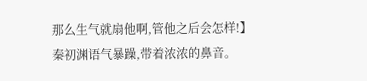那么生气就扇他啊,管他之后会怎样!】秦初渊语气暴躁,带着浓浓的鼻音。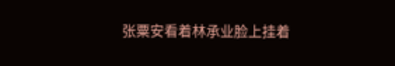张粟安看着林承业脸上挂着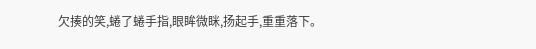欠揍的笑,蜷了蜷手指,眼眸微眯,扬起手,重重落下。